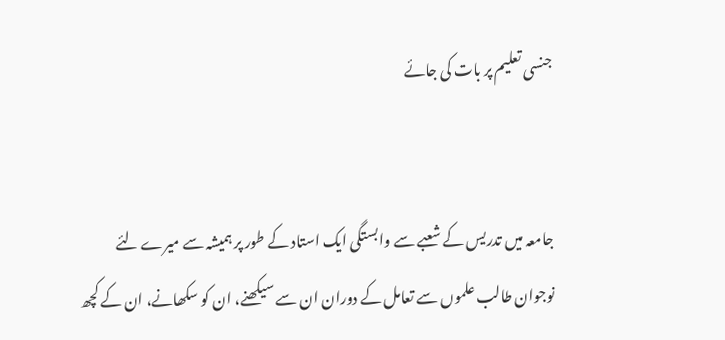جنسی تعلیم پر بات کی جائے


جامعہ میں تدریس کے شعبے سے وابستگی ایک استاد کے طور پر ہمیشہ سے میرے لئے نوجوان طالب علموں سے تعامل کے دوران ان سے سیکھنے، ان کو سکھانے، ان کے کچھ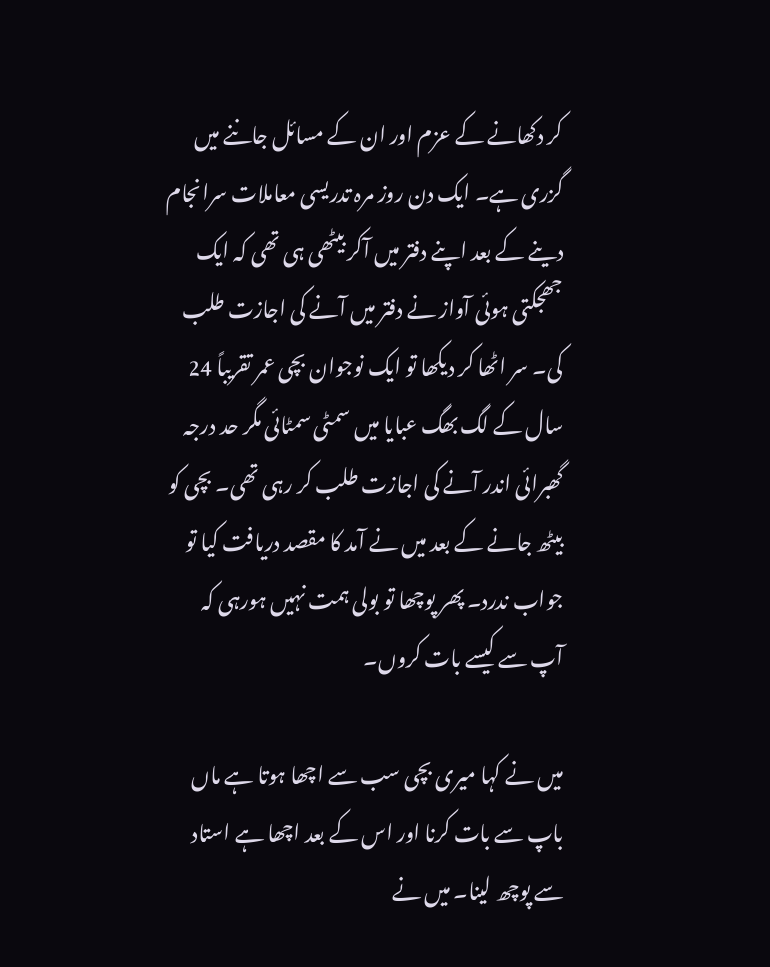کر دکھانے کے عزم اور ان کے مسائل جاننے میں گزری ہے۔ ایک دن روز مرہ تدریسی معاملات سرانجام دینے کے بعد اپنے دفتر میں آکر بیٹھی ہی تھی کہ ایک جھجکتی ہوئی آواز نے دفتر میں آنے کی اجازت طلب کی۔ سر اٹھا کر دیکھا تو ایک نوجوان بچی عمر تقریباً 24 سال کے لگ بھگ عبایا میں سمٹی سمٹائی مگر حد درجہ گھبرائی اندر آنے کی اجازت طلب کر رہی تھی۔ بچی کو بیٹھ جانے کے بعد میں نے آمد کا مقصد دریافت کیا تو جواب ندرد۔ پھر پوچھا تو بولی ہمت نہیں ہورہی کہ آپ سے کیسے بات کروں۔

میں نے کہا میری بچی سب سے اچھا ہوتا ہے ماں باپ سے بات کرنا اور اس کے بعد اچھا ہے استاد سے پوچھ لینا۔ میں نے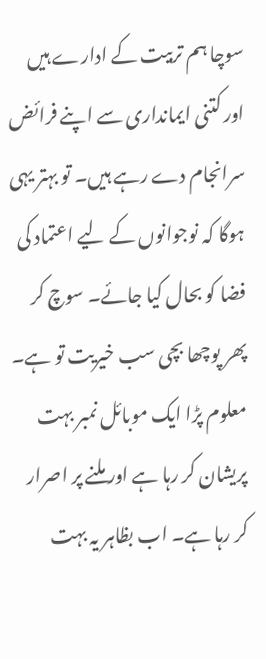سوچا ہم تربیت کے ادارے ہیں اور کتنی ایمانداری سے اپنے فرائض سرانجام دے رہے ہیں۔ تو بہتر یہی ہوگا کہ نوجوانوں کے لیے اعتماد کی فضا کو بحال کیا جائے۔ سوچ کر پھر پوچھا بچی سب خیریت تو ہے۔ معلوم پڑا ایک موبائل نمبر بہت پریشان کر رہا ہے اور ملنے پر اصرار کر رہا ہے۔ اب بظاہر یہ بہت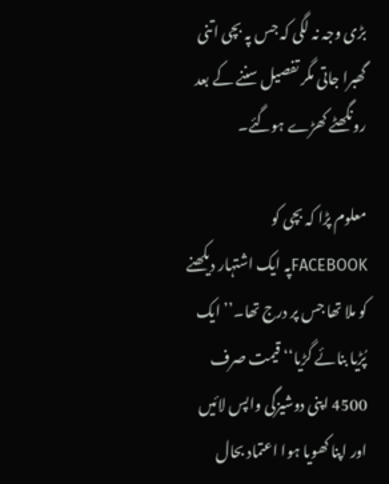بڑی وجہ نہ لگی کہ جس پہ بچی اتنی گھبرا جاتی مگر تفصیل سننے کے بعد رونگھٹے کھڑے ہوگئے۔

معلوم پڑا کہ بچی کو  FACEBOOKپہ ایک اشتہار دیکھنے کو ملا تھا جس پر درج تھا۔’’ ایک پُڑیا بنائے گڑیا‘‘ قیمت صرف 4500 اپنی دوشیزگی واپس لائیں اور اپنا کھویا ہوا اعتماد بحال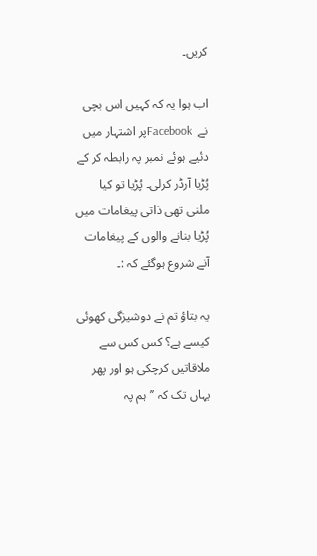کریں۔

اب ہوا یہ کہ کہیں اس بچی نے  Facebookپر اشتہار میں دئیے ہوئے نمبر پہ رابطہ کر کے پُڑیا آرڈر کرلی۔ پُڑیا تو کیا ملنی تھی ذاتی پیغامات میں پُڑیا بنانے والوں کے پیغامات آنے شروع ہوگئے کہ :۔

یہ بتاؤ تم نے دوشیزگی کھوئی کیسے ہے؟ کس کس سے ملاقاتیں کرچکی ہو اور پھر یہاں تک کہ ’’ہم پہ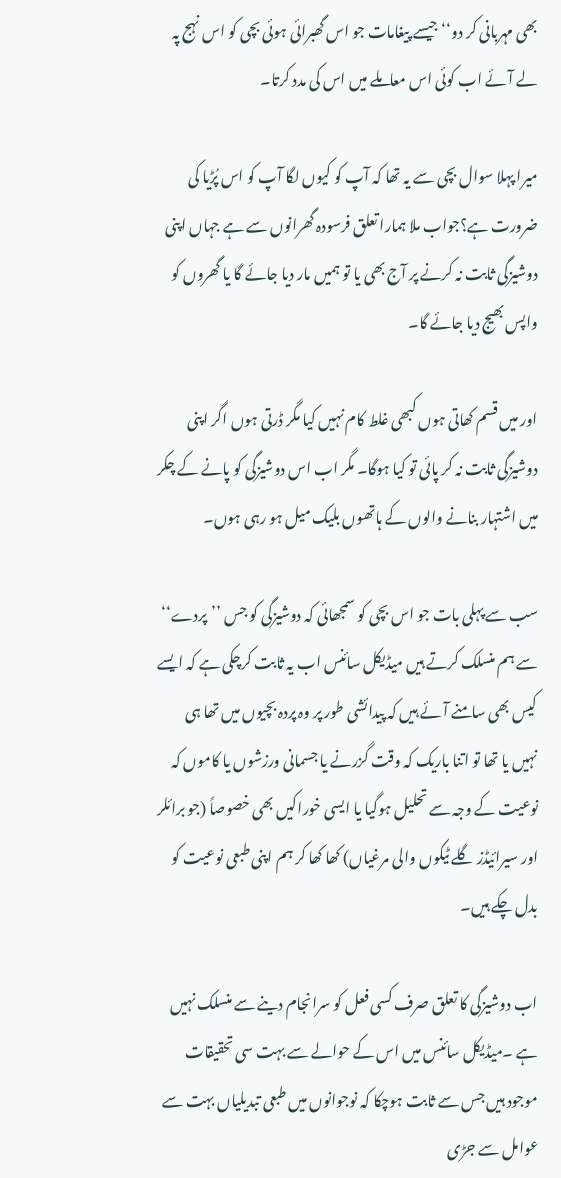بھی مہربانی کر دو‘‘ جیسے پیغامات جو اس گھبرائی ہوئی بچی کو اس نہج پہ لے آئے اب کوئی اس معاملے میں اس کی مدد کرتا۔

میرا پہلا سوال بچی سے یہ تھا کہ آپ کو کیوں لگا آپ کو اس پُڑیا کی ضرورت ہے؟جواب ملا ہمارا تعلق فرسودہ گھرانوں سے ہے جہاں اپنی دوشیزگی ثابت نہ کرنے پر آج بھی یا تو ہمیں مار دیا جائے گا یا گھروں کو واپس بھیج دیا جائے گا۔

اور میں قسم کھاتی ہوں کبھی غلط کام نہیں کیا مگر ڈرتی ہوں اگر اپنی دوشیزگی ثابت نہ کر پائی تو کیا ہوگا۔ مگر اب اس دوشیزگی کو پانے کے چکر میں اشتہار بنانے والوں کے ہاتھوں بلیک میل ہو رہی ہوں۔

سب سے پہلی بات جو اس بچی کو سمجھائی کہ دوشیزگی کو جس ’’پردے‘‘ سے ہم منسلک کرتے ہیں میڈیکل سائنس اب یہ ثابت کرچکی ہے کہ ایسے کیس بھی سامنے آئے ہیں کہ پیدائشی طور پر وہ پردہ بچیوں میں تھا ہی نہیں یا تھا تو اتنا باریک کہ وقت گزرنے یا جسمانی ورزشوں یا کاموں کہ نوعیت کے وجہ سے تحلیل ہوگیا یا ایسی خوراکیں بھی خصوصاً (جو برائلر اور سیرائیڈز گلے ٹیکوں والی مرغیاں) کھا کھا کر ہم اپنی طبعی نوعیت کو بدل چکے ہیں۔

اب دوشیزگی کا تعلق صرف کسی فعل کو سرانجام دینے سے منسلک نہیں ہے ۔میڈیکل سائنس میں اس کے حوالے سے بہت سی تحقیقات موجود ہیں جس سے ثابت ہوچکا کہ نوجوانوں میں طبعی تبدیلیاں بہت سے عوامل سے جڑی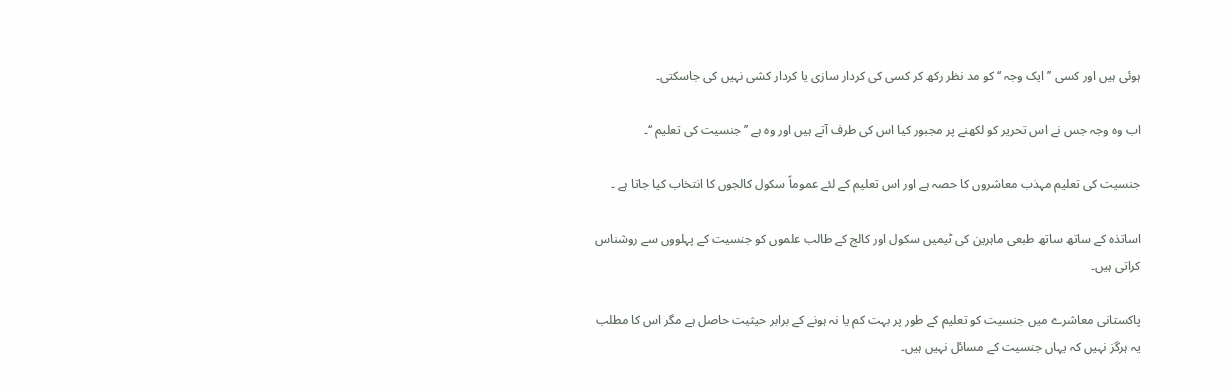ہوئی ہیں اور کسی ’’ ایک وجہ ‘‘ کو مد نظر رکھ کر کسی کی کردار سازی یا کردار کشی نہیں کی جاسکتی۔

اب وہ وجہ جس نے اس تحریر کو لکھنے پر مجبور کیا اس کی طرف آتے ہیں اور وہ ہے ’’ جنسیت کی تعلیم ‘‘۔

جنسیت کی تعلیم مہذب معاشروں کا حصہ ہے اور اس تعلیم کے لئے عموماً سکول کالجوں کا انتخاب کیا جاتا ہے ۔

اساتذہ کے ساتھ ساتھ طبعی ماہرین کی ٹیمیں سکول اور کالج کے طالب علموں کو جنسیت کے پہلووں سے روشناس کراتی ہیں۔

پاکستانی معاشرے میں جنسیت کو تعلیم کے طور پر بہت کم یا نہ ہونے کے برابر حیثیت حاصل ہے مگر اس کا مطلب یہ ہرگز نہیں کہ یہاں جنسیت کے مسائل نہیں ہیں۔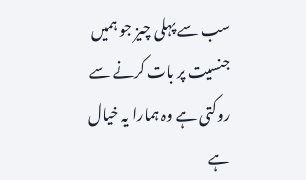سب سے پہلی چیز جو ہمیں جنسیت پر بات کرنے سے روکتی ہے وہ ہمارا یہ خیال ہے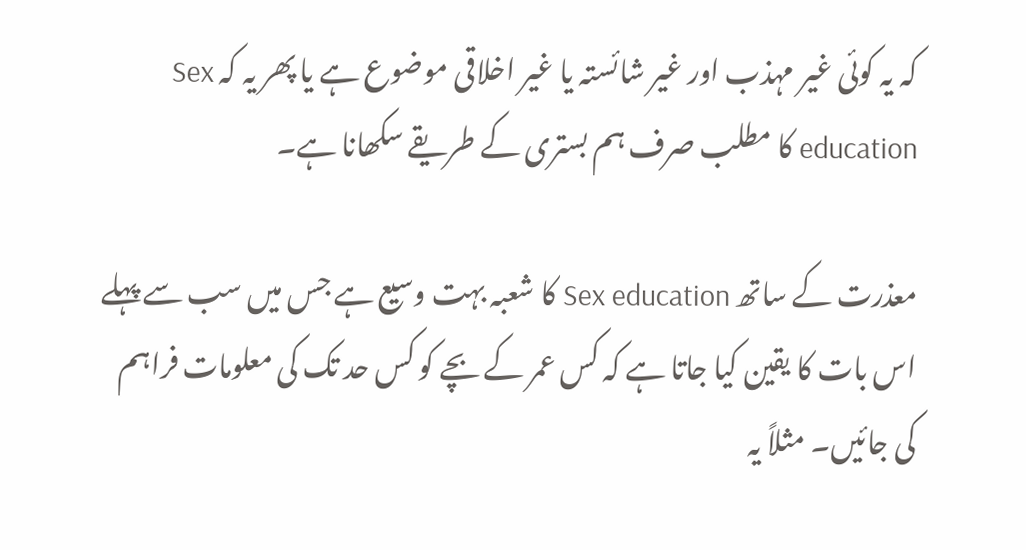کہ یہ کوئی غیر مہذب اور غیر شائستہ یا غیر اخلاقی موضوع ہے یا پھر یہ کہ Sex education کا مطلب صرف ہم بستری کے طریقے سکھانا ہے۔

معذرت کے ساتھ Sex education کا شعبہ بہت وسیع ہے جس میں سب سے پہلے اس بات کا یقین کیا جاتا ہے کہ کس عمر کے بچے کو کس حد تک کی معلومات فراہم کی جائیں۔ مثلاً یہ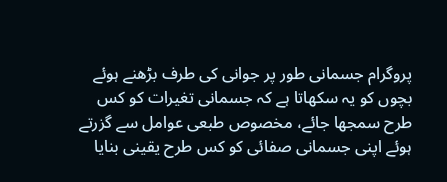پروگرام جسمانی طور پر جوانی کی طرف بڑھنے ہوئے بچوں کو یہ سکھاتا ہے کہ جسمانی تغیرات کو کس طرح سمجھا جائے، مخصوص طبعی عوامل سے گزرتے ہوئے اپنی جسمانی صفائی کو کس طرح یقینی بنایا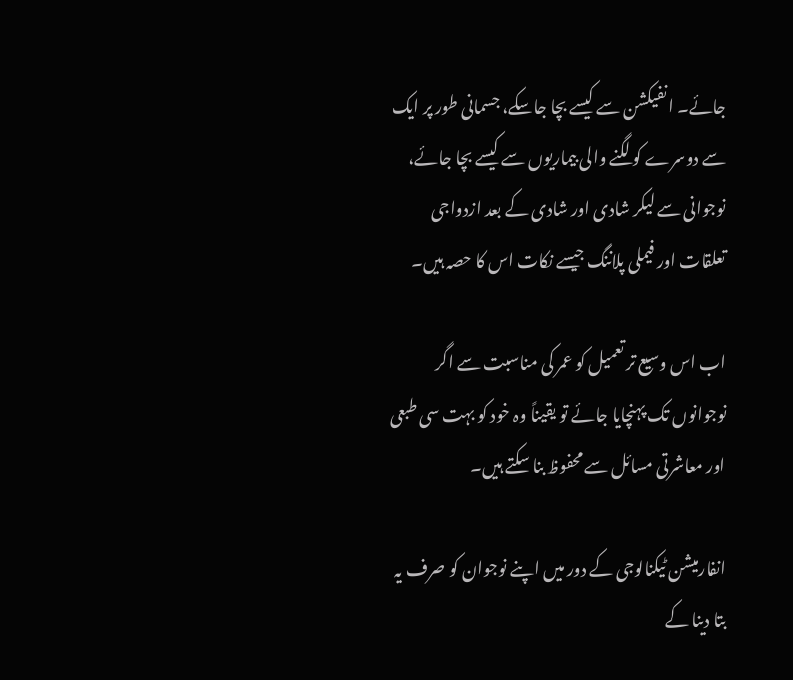جائے۔ انفیکشن سے کیسے بچا جاسکے، جسمانی طور پر ایک سے دوسرے کو لگنے والی بیماریوں سے کیسے بچا جائے، نوجوانی سے لیکر شادی اور شادی کے بعد ازدواجی تعلقات اور فیملی پلاننگ جیسے نکات اس کا حصہ ہیں۔

اب اس وسیع تر تعمیل کو عمر کی مناسبت سے اگر نوجوانوں تک پہنچایا جائے تو یقیناً وہ خود کو بہت سی طبعی اور معاشرتی مسائل سے محفوظ بنا سکتے ہیں۔

انفارمیشن ٹیکنالوجی کے دور میں اپنے نوجوان کو صرف یہ بتا دینا کے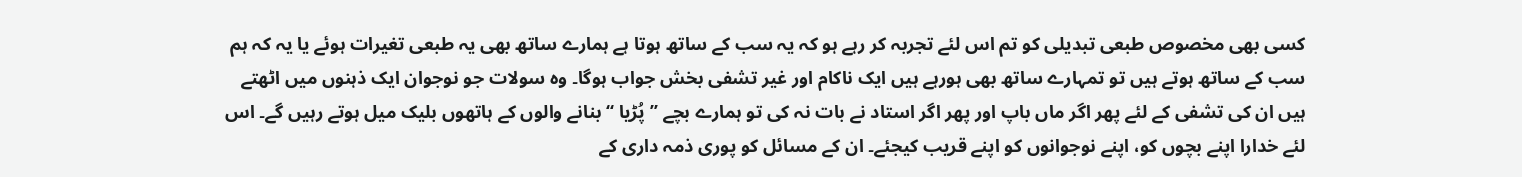کسی بھی مخصوص طبعی تبدیلی کو تم اس لئے تجربہ کر رہے ہو کہ یہ سب کے ساتھ ہوتا ہے ہمارے ساتھ بھی یہ طبعی تغیرات ہوئے یا یہ کہ ہم سب کے ساتھ ہوتے ہیں تو تمہارے ساتھ بھی ہورہے ہیں ایک ناکام اور غیر تشفی بخش جواب ہوگا۔ وہ سولات جو نوجوان ایک ذہنوں میں اٹھتے ہیں ان کی تشفی کے لئے پھر اگر ماں باپ اور پھر اگر استاد نے بات نہ کی تو ہمارے بچے ’’پُڑیا ‘‘ بنانے والوں کے ہاتھوں بلیک میل ہوتے رہیں گے۔ اس لئے خدارا اپنے بچوں کو، اپنے نوجوانوں کو اپنے قریب کیجئے۔ ان کے مسائل کو پوری ذمہ داری کے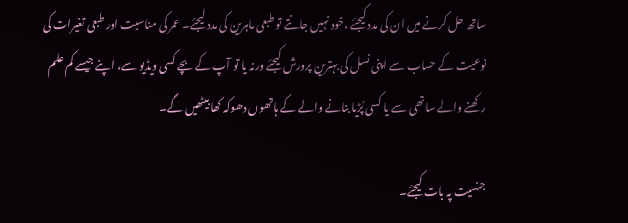ساتھ حل کرنے میں ان کی مدد کیجئے ،خود نہیں جانتے تو طبعی ماہرین کی مدد لیجئے۔ عمر کی مناسبت اور طبعی تغیرات کی نوعیت کے حساب سے اپنی نسل کی بہترین پرورش کیجئے ورنہ یا تو آپ کے بچے کسی ویڈیو سے، اپنے جیسے کم علم رکھنے والے ساتھی سے یا کسی پُڑیا بنانے والے کے ہاتھوں دھوکہ کھا بیٹھیں گے۔

جنسیت پہ بات کیجئے۔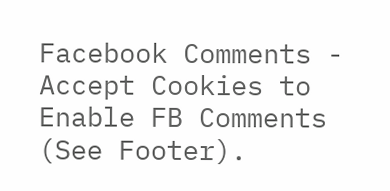Facebook Comments - Accept Cookies to Enable FB Comments (See Footer).